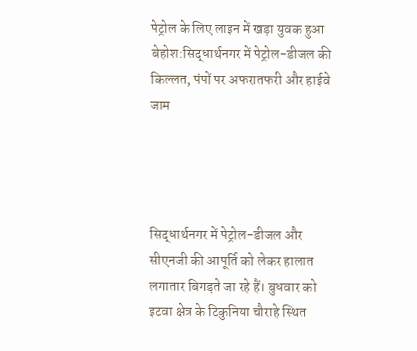पेट्रोल के लिए लाइन में खड़ा युवक हुआ बेहोश:सिद्धार्थनगर में पेट्रोल-डीजल की किल्लत, पंपों पर अफरातफरी और हाईवे जाम




सिद्धार्थनगर में पेट्रोल-डीजल और सीएनजी की आपूर्ति को लेकर हालात लगातार बिगड़ते जा रहे हैं। बुधवार को इटवा क्षेत्र के टिकुनिया चौराहे स्थित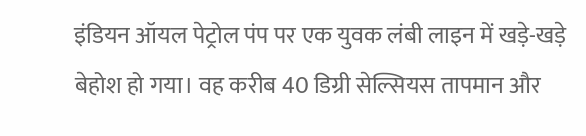इंडियन ऑयल पेट्रोल पंप पर एक युवक लंबी लाइन में खड़े-खड़े बेहोश हो गया। वह करीब 40 डिग्री सेल्सियस तापमान और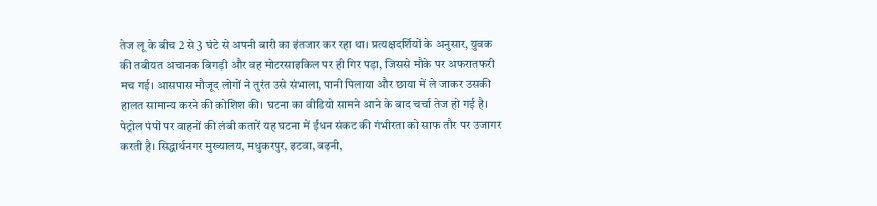तेज लू के बीच 2 से 3 घंटे से अपनी बारी का इंतजार कर रहा था। प्रत्यक्षदर्शियों के अनुसार, युवक की तबीयत अचानक बिगड़ी और वह मोटरसाइकिल पर ही गिर पड़ा, जिससे मौके पर अफरातफरी मच गई। आसपास मौजूद लोगों ने तुरंत उसे संभाला, पानी पिलाया और छाया में ले जाकर उसकी हालत सामान्य करने की कोशिश की। घटना का वीडियो सामने आने के बाद चर्चा तेज हो गई है। पेट्रोल पंपों पर वाहनों की लंबी कतारें यह घटना में ईंधन संकट की गंभीरता को साफ तौर पर उजागर करती है। सिद्धार्थनगर मुख्यालय, मधुकरपुर, इटवा, बढ़नी,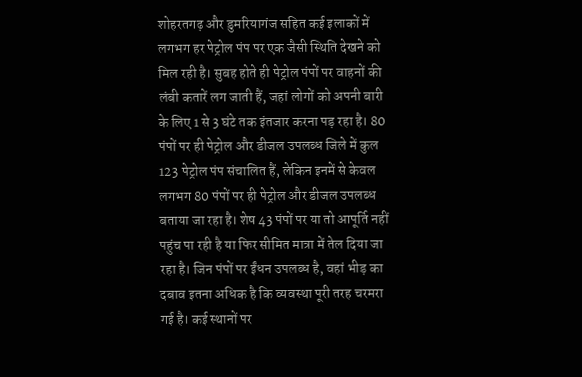शोहरतगढ़ और डुमरियागंज सहित कई इलाकों में लगभग हर पेट्रोल पंप पर एक जैसी स्थिति देखने को मिल रही है। सुबह होते ही पेट्रोल पंपों पर वाहनों की लंबी कतारें लग जाती हैं, जहां लोगों को अपनी बारी के लिए 1 से 3 घंटे तक इंतजार करना पड़ रहा है। 80 पंपों पर ही पेट्रोल और डीजल उपलब्ध जिले में कुल 123 पेट्रोल पंप संचालित हैं, लेकिन इनमें से केवल लगभग 80 पंपों पर ही पेट्रोल और डीजल उपलब्ध बताया जा रहा है। शेष 43 पंपों पर या तो आपूर्ति नहीं पहुंच पा रही है या फिर सीमित मात्रा में तेल दिया जा रहा है। जिन पंपों पर ईंधन उपलब्ध है, वहां भीड़ का दबाव इतना अधिक है कि व्यवस्था पूरी तरह चरमरा गई है। कई स्थानों पर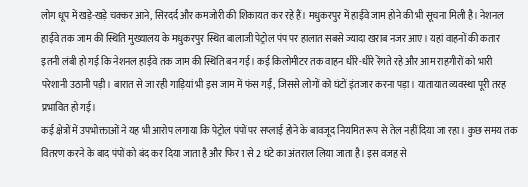लोग धूप में खड़े-खड़े चक्कर आने, सिरदर्द और कमजोरी की शिकायत कर रहे हैं। मधुकरपुर में हाईवे जाम होने की भी सूचना मिली है। नेशनल हाईवे तक जाम की स्थिति मुख्यालय के मधुकरपुर स्थित बालाजी पेट्रोल पंप पर हालात सबसे ज्यादा खराब नजर आए। यहां वाहनों की कतार इतनी लंबी हो गई कि नेशनल हाईवे तक जाम की स्थिति बन गई। कई किलोमीटर तक वाहन धीरे-धीरे रेंगते रहे और आम राहगीरों को भारी परेशानी उठानी पड़ी। बारात से जा रही गाड़ियां भी इस जाम में फंस गईं, जिससे लोगों को घंटों इंतजार करना पड़ा। यातायात व्यवस्था पूरी तरह प्रभावित हो गई।
कई क्षेत्रों में उपभोक्ताओं ने यह भी आरोप लगाया कि पेट्रोल पंपों पर सप्लाई होने के बावजूद नियमित रूप से तेल नहीं दिया जा रहा। कुछ समय तक वितरण करने के बाद पंपों को बंद कर दिया जाता है और फिर 1 से 2 घंटे का अंतराल लिया जाता है। इस वजह से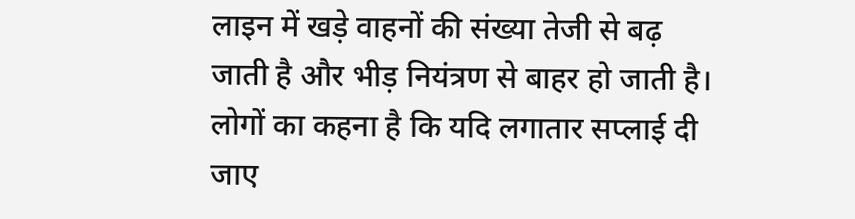लाइन में खड़े वाहनों की संख्या तेजी से बढ़ जाती है और भीड़ नियंत्रण से बाहर हो जाती है। लोगों का कहना है कि यदि लगातार सप्लाई दी जाए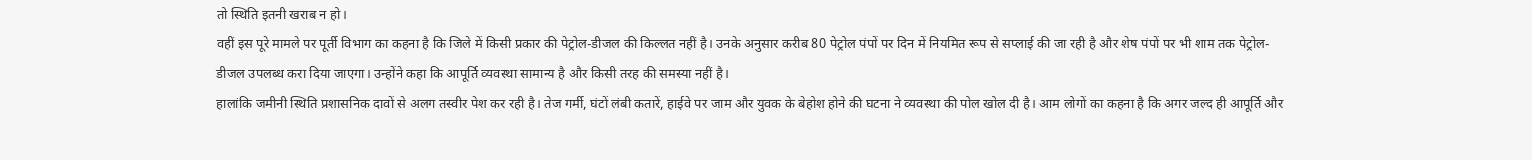तो स्थिति इतनी खराब न हो।
वहीं इस पूरे मामले पर पूर्ती विभाग का कहना है कि जिले में किसी प्रकार की पेट्रोल-डीजल की किल्लत नहीं है। उनके अनुसार करीब 80 पेट्रोल पंपों पर दिन में नियमित रूप से सप्लाई की जा रही है और शेष पंपों पर भी शाम तक पेट्रोल-डीजल उपलब्ध करा दिया जाएगा। उन्होंने कहा कि आपूर्ति व्यवस्था सामान्य है और किसी तरह की समस्या नहीं है।
हालांकि जमीनी स्थिति प्रशासनिक दावों से अलग तस्वीर पेश कर रही है। तेज गर्मी, घंटों लंबी कतारें, हाईवे पर जाम और युवक के बेहोश होने की घटना ने व्यवस्था की पोल खोल दी है। आम लोगों का कहना है कि अगर जल्द ही आपूर्ति और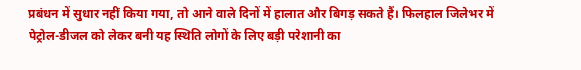प्रबंधन में सुधार नहीं किया गया, तो आने वाले दिनों में हालात और बिगड़ सकते हैं। फिलहाल जिलेभर में पेट्रोल-डीजल को लेकर बनी यह स्थिति लोगों के लिए बड़ी परेशानी का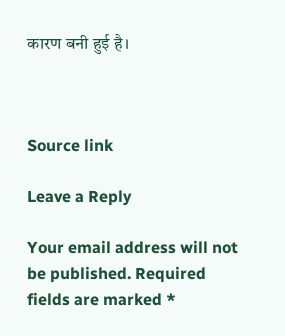कारण बनी हुई है।



Source link

Leave a Reply

Your email address will not be published. Required fields are marked *